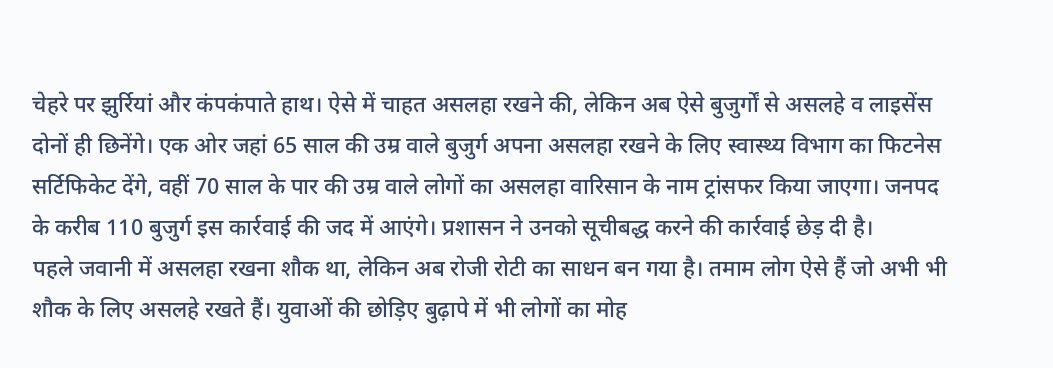चेहरे पर झुर्रियां और कंपकंपाते हाथ। ऐसे में चाहत असलहा रखने की, लेकिन अब ऐसे बुजुर्गों से असलहे व लाइसेंस दोनों ही छिनेंगे। एक ओर जहां 65 साल की उम्र वाले बुजुर्ग अपना असलहा रखने के लिए स्वास्थ्य विभाग का फिटनेस सर्टिफिकेट देंगे, वहीं 70 साल के पार की उम्र वाले लोगों का असलहा वारिसान के नाम ट्रांसफर किया जाएगा। जनपद के करीब 110 बुजुर्ग इस कार्रवाई की जद में आएंगे। प्रशासन ने उनको सूचीबद्ध करने की कार्रवाई छेड़ दी है।
पहले जवानी में असलहा रखना शौक था, लेकिन अब रोजी रोटी का साधन बन गया है। तमाम लोग ऐसे हैं जो अभी भी शौक के लिए असलहे रखते हैं। युवाओं की छोड़िए बुढ़ापे में भी लोगों का मोह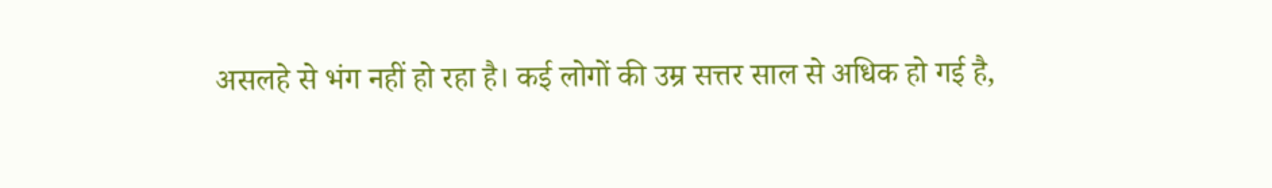असलहे से भंग नहीं हो रहा है। कई लोगों की उम्र सत्तर साल से अधिक हो गई है,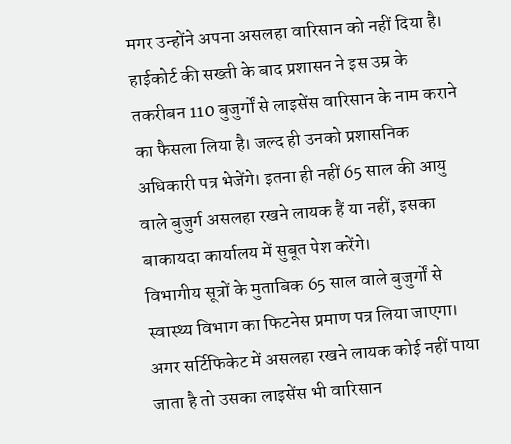मगर उन्होंने अपना असलहा वारिसान को नहीं दिया है।
हाईकोर्ट की सख्ती के बाद प्रशासन ने इस उम्र के तकरीबन 110 बुजुर्गों से लाइसेंस वारिसान के नाम कराने का फैसला लिया है। जल्द ही उनको प्रशासनिक अधिकारी पत्र भेजेंगे। इतना ही नहीं 65 साल की आयु वाले बुजुर्ग असलहा रखने लायक हैं या नहीं, इसका बाकायदा कार्यालय में सुबूत पेश करेंगे।
विभागीय सूत्रों के मुताबिक 65 साल वाले बुजुर्गों से स्वास्थ्य विभाग का फिटनेस प्रमाण पत्र लिया जाएगा। अगर सर्टिफिकेट में असलहा रखने लायक कोई नहीं पाया जाता है तो उसका लाइसेंस भी वारिसान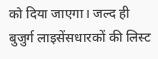को दिया जाएगा। जल्द ही बुजुर्ग लाइसेंसधारकों की लिस्ट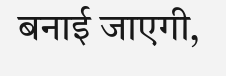बनाई जाएगी,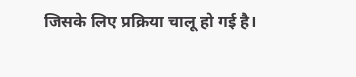जिसके लिए प्रक्रिया चालू हो गई है।